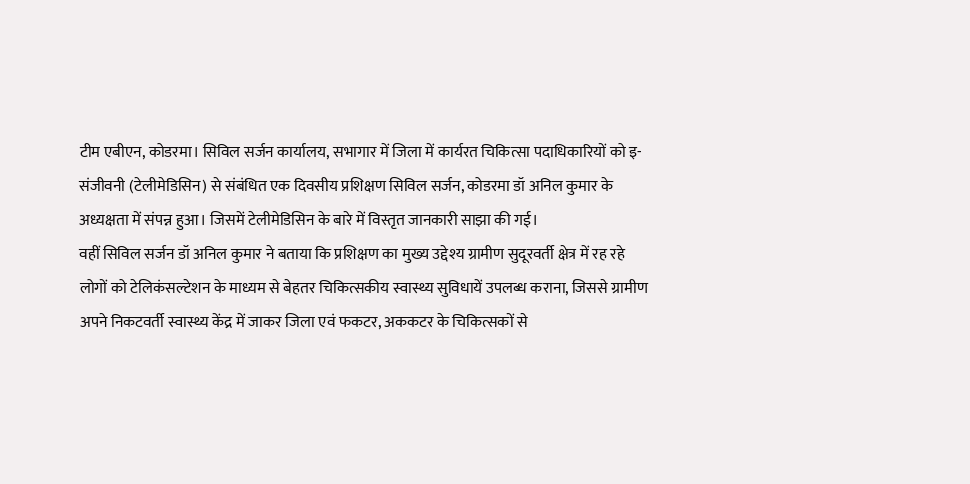टीम एबीएन, कोडरमा। सिविल सर्जन कार्यालय, सभागार में जिला में कार्यरत चिकित्सा पदाधिकारियों को इ-संजीवनी (टेलीमेडिसिन) से संबंधित एक दिवसीय प्रशिक्षण सिविल सर्जन, कोडरमा डॉ अनिल कुमार के अध्यक्षता में संपन्न हुआ। जिसमें टेलीमेडिसिन के बारे में विस्तृत जानकारी साझा की गई।
वहीं सिविल सर्जन डॉ अनिल कुमार ने बताया कि प्रशिक्षण का मुख्य उद्देश्य ग्रामीण सुदूरवर्ती क्षेत्र में रह रहे लोगों को टेलिकंसल्टेशन के माध्यम से बेहतर चिकित्सकीय स्वास्थ्य सुविधायें उपलब्ध कराना, जिससे ग्रामीण अपने निकटवर्ती स्वास्थ्य केंद्र में जाकर जिला एवं फकटर, अककटर के चिकित्सकों से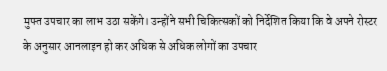मुफ्त उपचार का लाभ उठा सकेंगे। उन्होंने सभी चिकित्सकों को निर्देशित किया कि वे अपने रोस्टर के अनुसार आनलाइन हो कर अधिक से अधिक लोगों का उपचार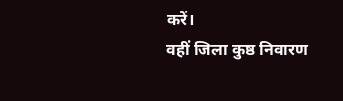करें।
वहीं जिला कुष्ठ निवारण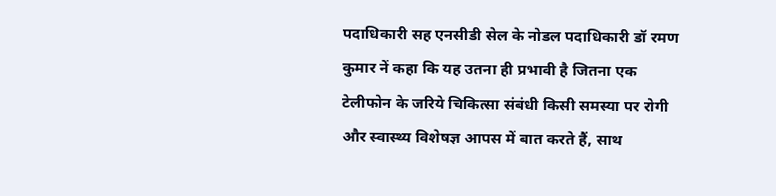पदाधिकारी सह एनसीडी सेल के नोडल पदाधिकारी डॉ रमण कुमार नें कहा कि यह उतना ही प्रभावी है जितना एक टेलीफोन के जरिये चिकित्सा संबंधी किसी समस्या पर रोगी और स्वास्थ्य विशेषज्ञ आपस में बात करते हैं, साथ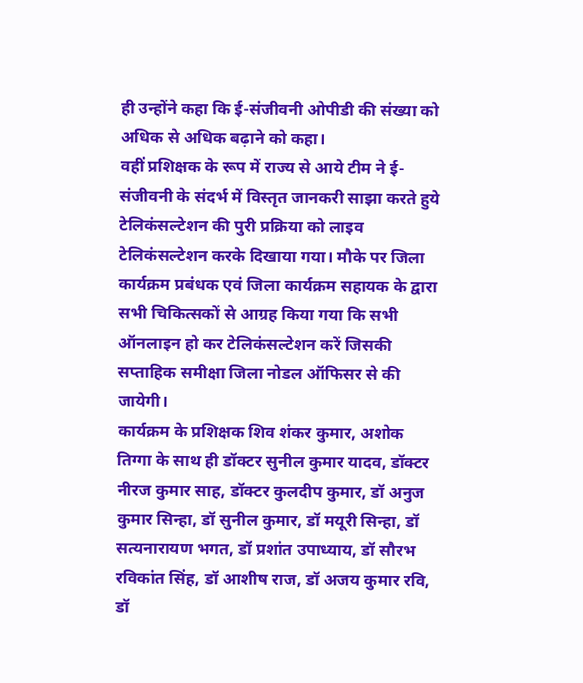ही उन्होंने कहा कि ई-संजीवनी ओपीडी की संख्या को अधिक से अधिक बढ़ाने को कहा।
वहीं प्रशिक्षक के रूप में राज्य से आये टीम ने ई-संजीवनी के संदर्भ में विस्तृत जानकरी साझा करते हुये टेलिकंसल्टेशन की पुरी प्रक्रिया को लाइव टेलिकंसल्टेशन करके दिखाया गया। मौके पर जिला कार्यक्रम प्रबंधक एवं जिला कार्यक्रम सहायक के द्वारा सभी चिकित्सकों से आग्रह किया गया कि सभी ऑनलाइन हो कर टेलिकंसल्टेशन करें जिसकी सप्ताहिक समीक्षा जिला नोडल ऑफिसर से की जायेगी।
कार्यक्रम के प्रशिक्षक शिव शंकर कुमार, अशोक तिग्गा के साथ ही डॉक्टर सुनील कुमार यादव, डॉक्टर नीरज कुमार साह, डॉक्टर कुलदीप कुमार, डॉ अनुज कुमार सिन्हा, डॉ सुनील कुमार, डॉ मयूरी सिन्हा, डॉ सत्यनारायण भगत, डॉ प्रशांत उपाध्याय, डॉ सौरभ रविकांत सिंह, डॉ आशीष राज, डॉ अजय कुमार रवि, डॉ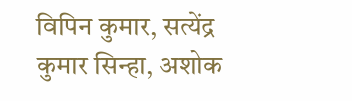विपिन कुमार, सत्येंद्र कुमार सिन्हा, अशोक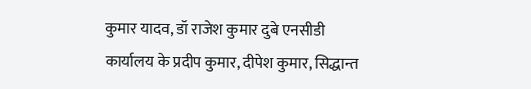कुमार यादव, डॉ राजेश कुमार दुबे एनसीडी कार्यालय के प्रदीप कुमार, दीपेश कुमार, सिद्धान्त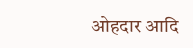ओहदार आदि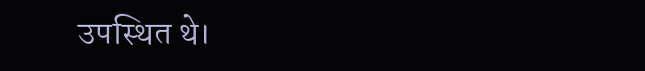उपस्थित थे।